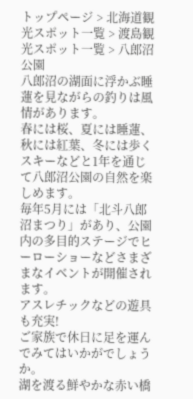トップページ > 北海道観光スポット一覧 > 渡島観光スポット一覧 > 八郎沼公園
八郎沼の湖面に浮かぶ睡蓮を見ながらの釣りは風情があります。
春には桜、夏には睡蓮、秋には紅葉、冬には歩くスキーなどと1年を通じて八郎沼公園の自然を楽しめます。
毎年5月には「北斗八郎沼まつり」があり、公園内の多目的ステージでヒーローショーなどさまざまなイベントが開催されます。
アスレチックなどの遊具も充実!
ご家族で休日に足を運んでみてはいかがでしょうか。
湖を渡る鮮やかな赤い橋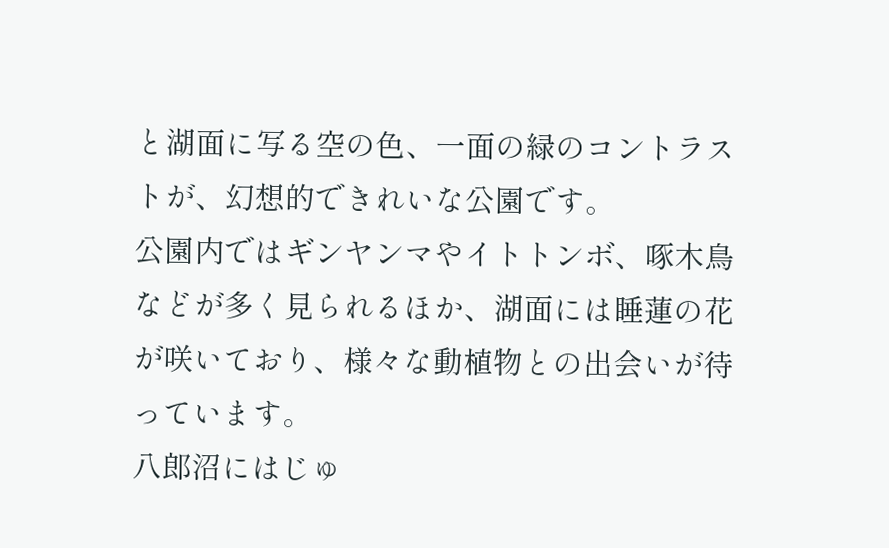と湖面に写る空の色、一面の緑のコントラストが、幻想的できれいな公園です。
公園内ではギンヤンマやイトトンボ、啄木鳥などが多く見られるほか、湖面には睡蓮の花が咲いており、様々な動植物との出会いが待っています。
八郎沼にはじゅ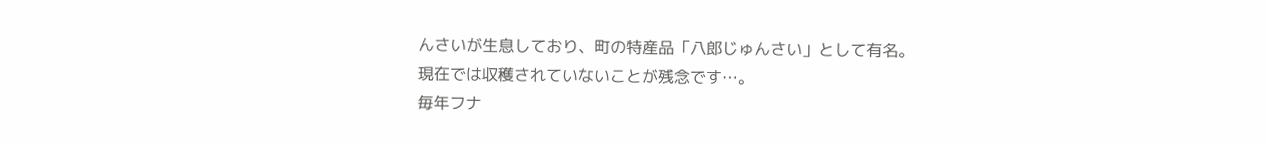んさいが生息しており、町の特産品「八郎じゅんさい」として有名。
現在では収穫されていないことが残念です…。
毎年フナ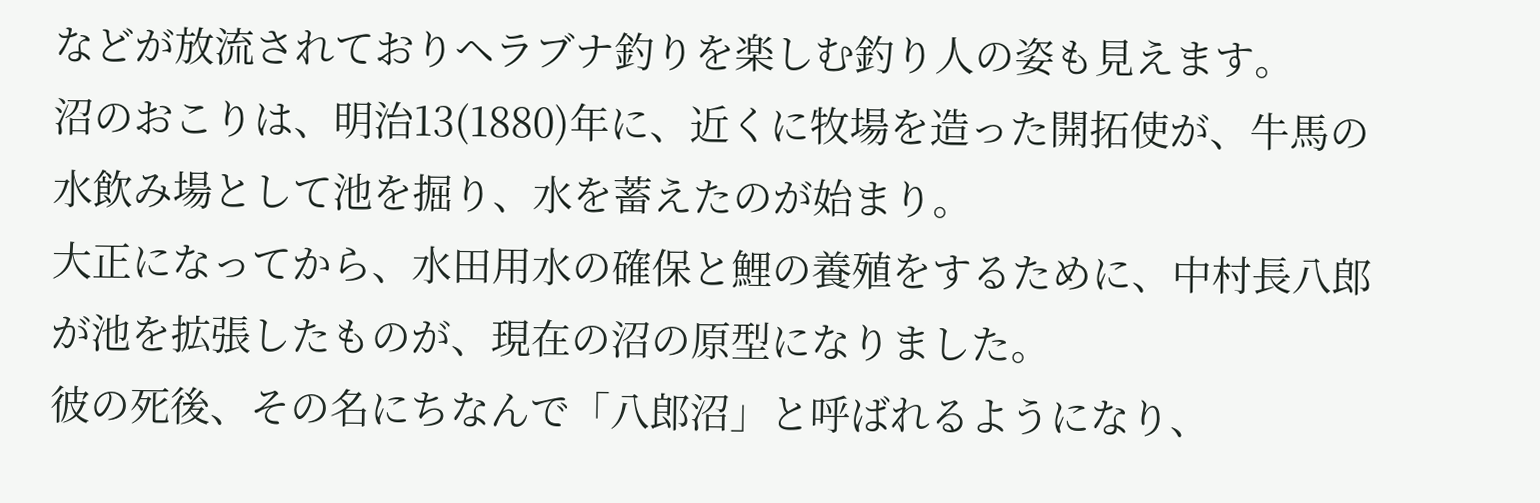などが放流されておりヘラブナ釣りを楽しむ釣り人の姿も見えます。
沼のおこりは、明治13(1880)年に、近くに牧場を造った開拓使が、牛馬の水飲み場として池を掘り、水を蓄えたのが始まり。
大正になってから、水田用水の確保と鯉の養殖をするために、中村長八郎が池を拡張したものが、現在の沼の原型になりました。
彼の死後、その名にちなんで「八郎沼」と呼ばれるようになり、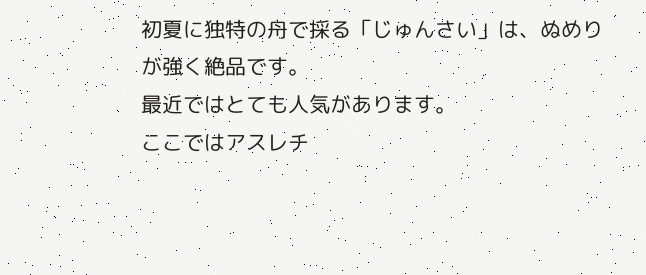初夏に独特の舟で採る「じゅんさい」は、ぬめりが強く絶品です。
最近ではとても人気があります。
ここではアスレチ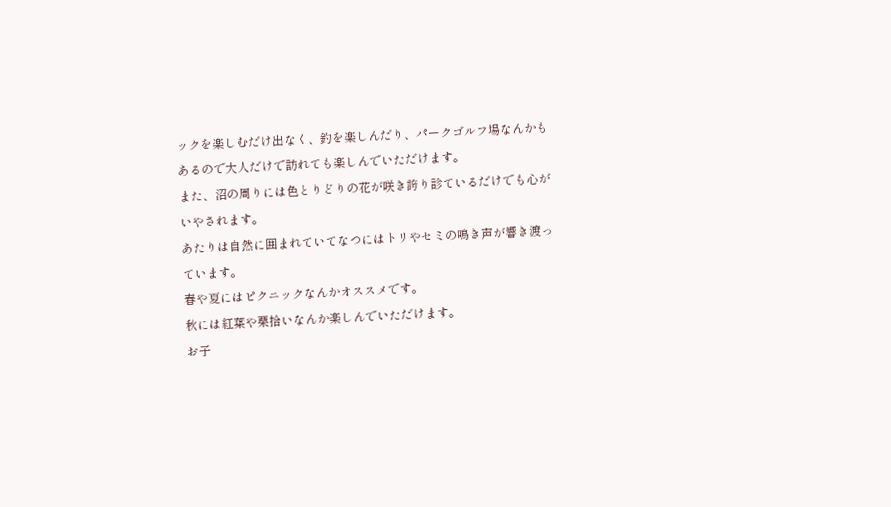ックを楽しむだけ出なく、釣を楽しんだり、パークゴルフ場なんかもあるので大人だけで訪れても楽しんでいただけます。
また、沼の周りには色とりどりの花が咲き誇り診ているだけでも心がいやされます。
あたりは自然に囲まれていてなつにはトリやセミの鳴き声が響き渡っています。
春や夏にはピクニックなんかオススメです。
秋には紅葉や栗拾いなんか楽しんでいただけます。
お子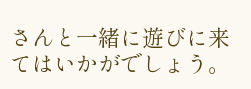さんと一緒に遊びに来てはいかがでしょう。